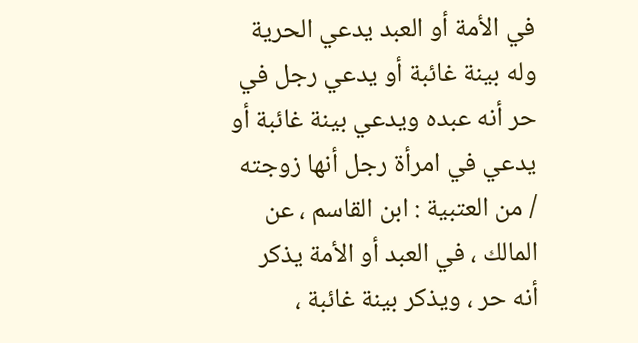في الأمة أو العبد يدعي الحرية وله بينة غائبة أو يدعي رجل في حر أنه عبده ويدعي بينة غائبة أو يدعي في امرأة رجل أنها زوجته
/ من العتبية : ابن القاسم ، عن المالك ، في العبد أو الأمة يذكر أنه حر ، ويذكر بينة غائبة ،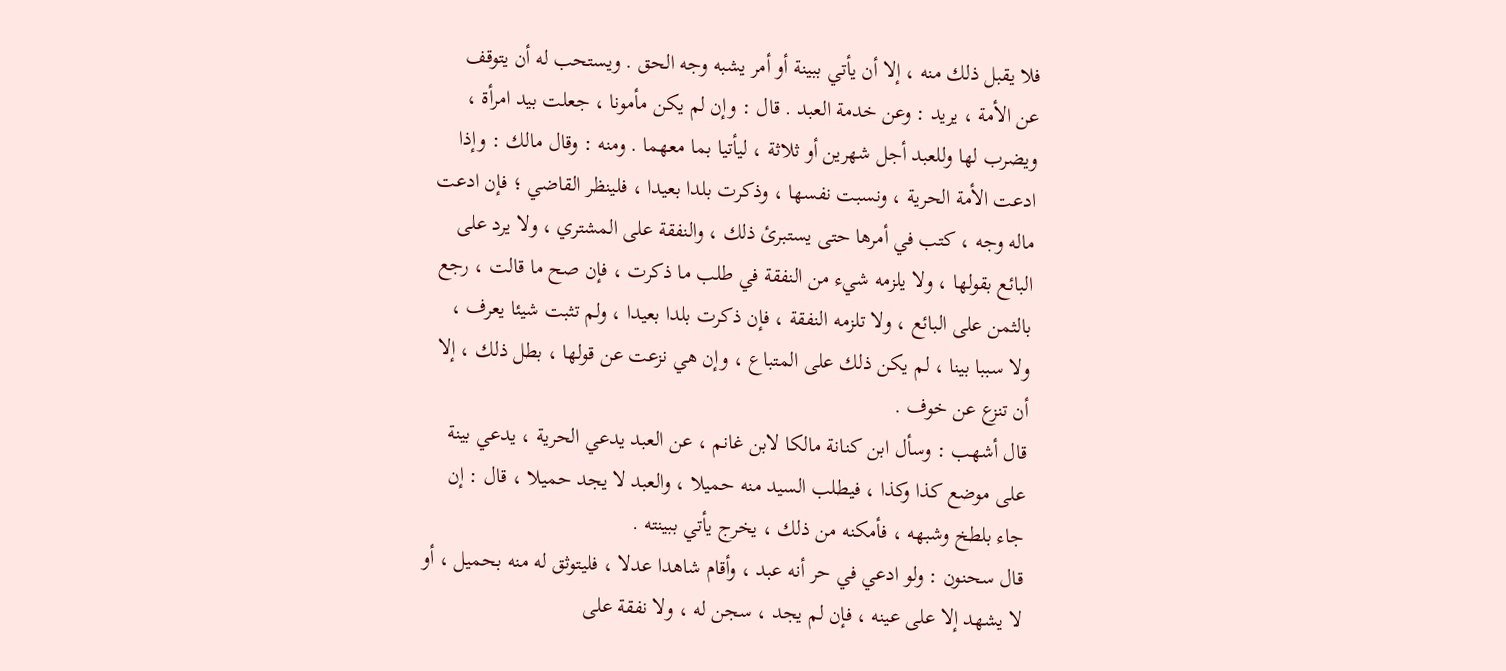فلا يقبل ذلك منه ، إلا أن يأتي ببينة أو أمر يشبه وجه الحق . ويستحب له أن يتوقف عن الأمة ، يريد : وعن خدمة العبد . قال : وإن لم يكن مأمونا ، جعلت بيد امرأة ، ويضرب لها وللعبد أجل شهرين أو ثلاثة ، ليأتيا بما معهما . ومنه : وقال مالك : وإذا ادعت الأمة الحرية ، ونسبت نفسها ، وذكرت بلدا بعيدا ، فلينظر القاضي ؛ فإن ادعت ماله وجه ، كتب في أمرها حتى يستبرئ ذلك ، والنفقة على المشتري ، ولا يرد على البائع بقولها ، ولا يلزمه شيء من النفقة في طلب ما ذكرت ، فإن صح ما قالت ، رجع بالثمن على البائع ، ولا تلزمه النفقة ، فإن ذكرت بلدا بعيدا ، ولم تثبت شيئا يعرف ، ولا سببا بينا ، لم يكن ذلك على المتباع ، وإن هي نزعت عن قولها ، بطل ذلك ، إلا أن تنزع عن خوف .
قال أشهب : وسأل ابن كنانة مالكا لابن غانم ، عن العبد يدعي الحرية ، يدعي بينة على موضع كذا وكذا ، فيطلب السيد منه حميلا ، والعبد لا يجد حميلا ، قال : إن جاء بلطخ وشبهه ، فأمكنه من ذلك ، يخرج يأتي ببينته .
قال سحنون : ولو ادعي في حر أنه عبد ، وأقام شاهدا عدلا ، فليتوثق له منه بحميل ، أو لا يشهد إلا على عينه ، فإن لم يجد ، سجن له ، ولا نفقة على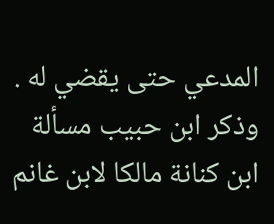المدعي حتى يقضي له . وذكر ابن حبيب مسألة ابن كنانة مالكا لابن غانم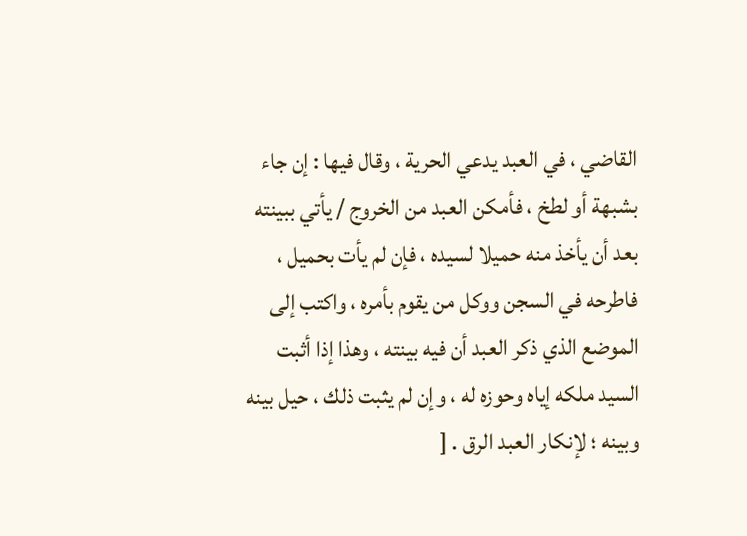القاضي ، في العبد يدعي الحرية ، وقال فيها : إن جاء بشبهة أو لطخ ، فأمكن العبد من الخروج / يأتي ببينته بعد أن يأخذ منه حميلا لسيده ، فإن لم يأت بحميل ، فاطرحه في السجن ووكل من يقوم بأمره ، واكتب إلى الموضع الذي ذكر العبد أن فيه بينته ، وهذا إذا أثبت السيد ملكه إياه وحوزه له ، وإن لم يثبت ذلك ، حيل بينه وبينه ؛ لإنكار العبد الرق . [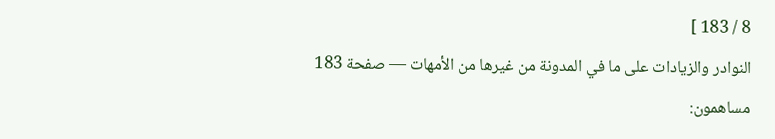8 / 183 ]
النوادر والزيادات على ما في المدونة من غيرها من الأمهات — صفحة 183
مساهمون: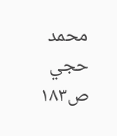محمد حجي
ص١٨٣